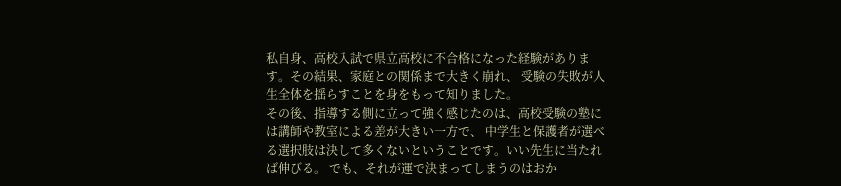私自身、高校入試で県立高校に不合格になった経験があります。その結果、家庭との関係まで大きく崩れ、 受験の失敗が人生全体を揺らすことを身をもって知りました。
その後、指導する側に立って強く感じたのは、高校受験の塾には講師や教室による差が大きい一方で、 中学生と保護者が選べる選択肢は決して多くないということです。いい先生に当たれば伸びる。 でも、それが運で決まってしまうのはおか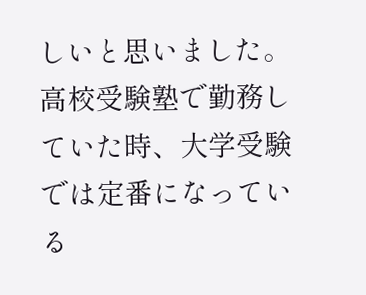しいと思いました。
高校受験塾で勤務していた時、大学受験では定番になっている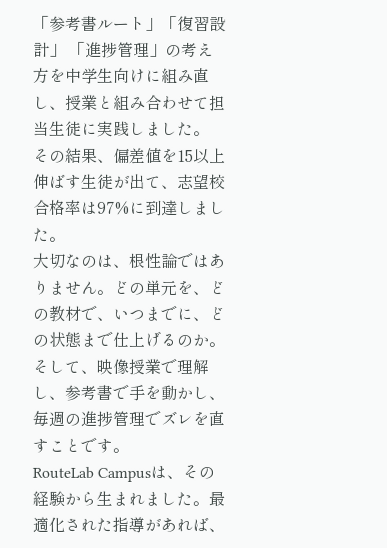「参考書ルート」「復習設計」 「進捗管理」の考え方を中学生向けに組み直し、授業と組み合わせて担当生徒に実践しました。 その結果、偏差値を15以上伸ばす生徒が出て、志望校合格率は97%に到達しました。
大切なのは、根性論ではありません。どの単元を、どの教材で、いつまでに、どの状態まで仕上げるのか。 そして、映像授業で理解し、参考書で手を動かし、毎週の進捗管理でズレを直すことです。
RouteLab Campusは、その経験から生まれました。最適化された指導があれば、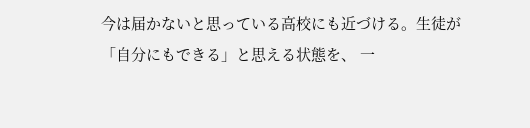今は届かないと思っている高校にも近づける。生徒が「自分にもできる」と思える状態を、 一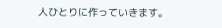人ひとりに作っていきます。